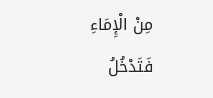مِنْ الْإِمَاءِ فَتَدْخُلُ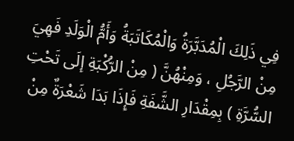فِي ذَلِكَ الْمُدَبَّرَةُ وَالْمُكَاتَبَةُ وَأَمُّ الْوَلَدِ فَهِيَ مِنْ الرَّجُلِ ، وَمِنْهُنَّ ( مِنْ الرُّكْبَةِ إلَى تَحْتِ السُّرَّةِ ) بِمِقْدَارِ الشَّفَةِ فَإِذَا بَدَا شَعْرَةٌ مِنْ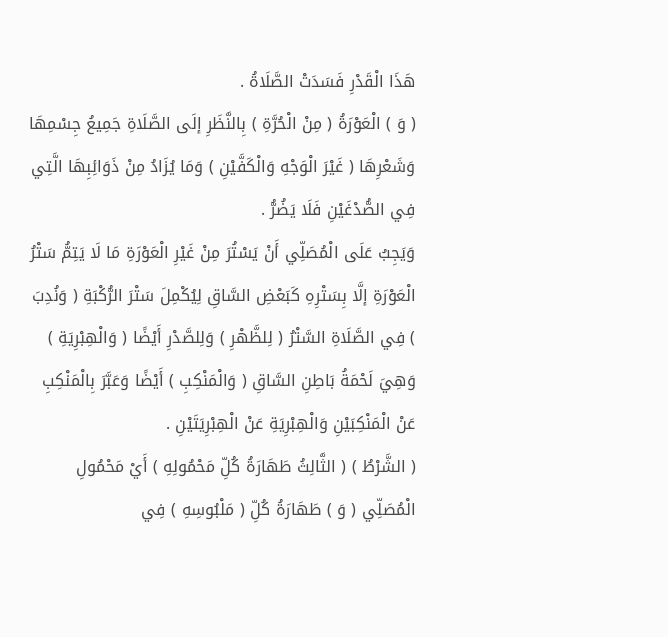هَذَا الْقَدْرِ فَسَدَتْ الصَّلَاةُ .
( وَ ) الْعَوْرَةُ ( مِنْ الْحُرَّةِ ) بِالنَّظَرِ إلَى الصَّلَاةِ جَمِيعُ جِسْمِهَا وَشَعْرِهَا ( غَيْرَ الْوَجْهِ وَالْكَفَّيْنِ ) وَمَا يُزَادُ مِنْ ذَوَائِبِهَا الَّتِي فِي الصُّدْغَيْنِ فَلَا يَضُرُّ .
وَيَجِبُ عَلَى الْمُصَلِّي أَنْ يَسْتُرَ مِنْ غَيْرِ الْعَوْرَةِ مَا لَا يَتِمُّ سَتْرُ الْعَوْرَةِ إلَّا بِسَتْرِهِ كَبَعْضِ السَّاقِ لِيُكْمِلَ سَتْرَ الرُّكْبَةِ ( وَنُدِبَ ) فِي الصَّلَاةِ السَّتْرُ ( لِلظَّهْرِ ) وَلِلصَّدْرِ أَيْضًا ( وَالْهِبْرِيَةِ ) وَهِيَ لَحْمَةُ بَاطِنِ السَّاقِ ( وَالْمَنْكِبِ ) أَيْضًا وَعَبَّرَ بِالْمَنْكِبِ عَنْ الْمَنْكِبَيْنِ وَالْهِبْرِيَةِ عَنْ الْهِبْرِيَتَيْنِ .
( الشَّرْطُ ) ( الثَّالِثُ طَهَارَةُ كُلِّ مَحْمُولِهِ ) أَيْ مَحْمُولِ الْمُصَلِّي ( وَ ) طَهَارَةُ كُلِّ ( مَلْبُوسِهِ ) فِي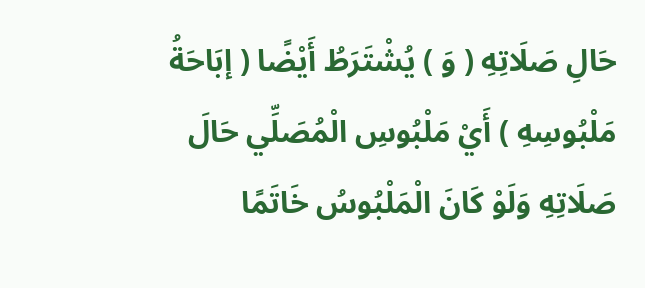حَالِ صَلَاتِهِ ( وَ ) يُشْتَرَطُ أَيْضًا ( إبَاحَةُ مَلْبُوسِهِ ) أَيْ مَلْبُوسِ الْمُصَلِّي حَالَ صَلَاتِهِ وَلَوْ كَانَ الْمَلْبُوسُ خَاتَمًا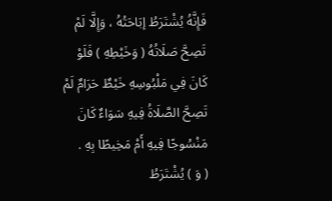فَإِنَّهُ يُشْتَرَطُ إبَاحَتُهُ ، وَإِلَّا لَمْ تَصِحَّ صَلَاتُهُ ( وَخَيْطِهِ ) فَلَوْ كَانَ فِي مَلْبُوسِهِ خَيْطٌ حَرَامٌ لَمْ تَصِحَّ الصَّلَاةُ فِيهِ سَوَاءٌ كَانَ مَنْسُوجًا فِيهِ أَمْ مَخِيطًا بِهِ .
( وَ ) يُشْتَرَطُ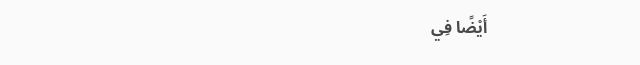أَيْضًا فِي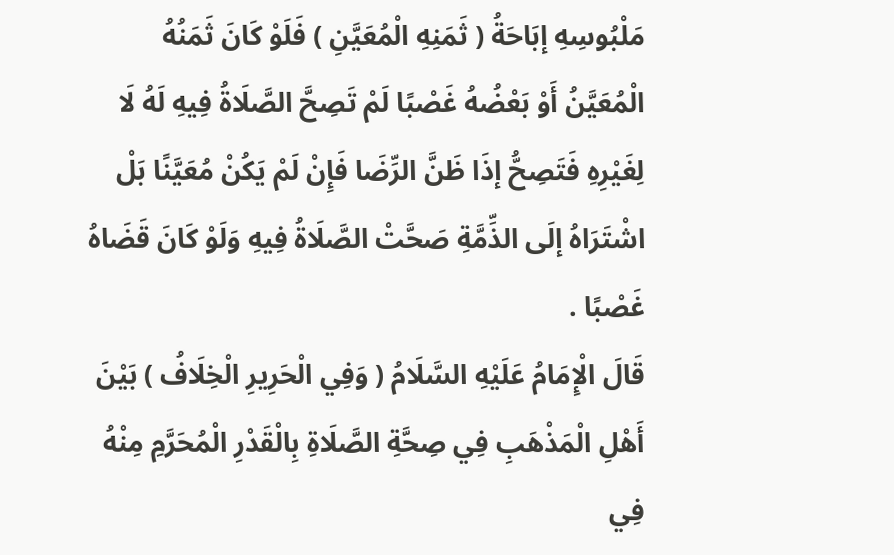مَلْبُوسِهِ إبَاحَةُ ( ثَمَنِهِ الْمُعَيَّنِ ) فَلَوْ كَانَ ثَمَنُهُ الْمُعَيَّنُ أَوْ بَعْضُهُ غَصْبًا لَمْ تَصِحَّ الصَّلَاةُ فِيهِ لَهُ لَا لِغَيْرِهِ فَتَصِحُّ إذَا ظَنَّ الرِّضَا فَإِنْ لَمْ يَكُنْ مُعَيَّنًا بَلْ اشْتَرَاهُ إلَى الذِّمَّةِ صَحَّتْ الصَّلَاةُ فِيهِ وَلَوْ كَانَ قَضَاهُ غَصْبًا .
قَالَ الْإِمَامُ عَلَيْهِ السَّلَامُ ( وَفِي الْحَرِيرِ الْخِلَافُ ) بَيْنَ أَهْلِ الْمَذْهَبِ فِي صِحَّةِ الصَّلَاةِ بِالْقَدْرِ الْمُحَرَّمِ مِنْهُ فِي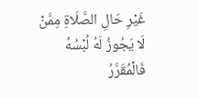غَيْرِ حَالِ الصَّلَاةِ مِمَّنْ لَا يَجُوزُ لَهُ لُبْسُهُ فَالْمُقَرَّرُ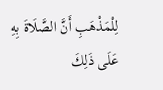لِلْمَذْهَبِ أَنَّ الصَّلَاةَ بِهِ عَلَى ذَلِكَ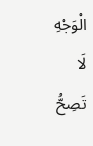الْوَجْهِ لَا تَصِحُّ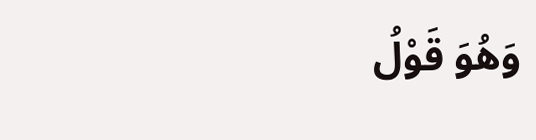وَهُوَ قَوْلُ